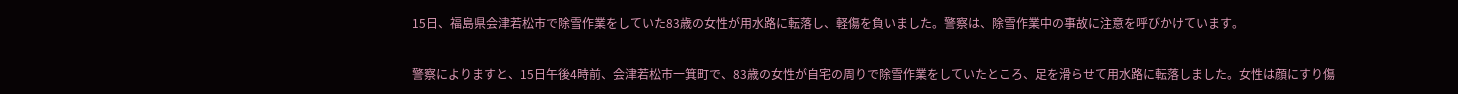15日、福島県会津若松市で除雪作業をしていた83歳の女性が用水路に転落し、軽傷を負いました。警察は、除雪作業中の事故に注意を呼びかけています。

警察によりますと、15日午後4時前、会津若松市一箕町で、83歳の女性が自宅の周りで除雪作業をしていたところ、足を滑らせて用水路に転落しました。女性は顔にすり傷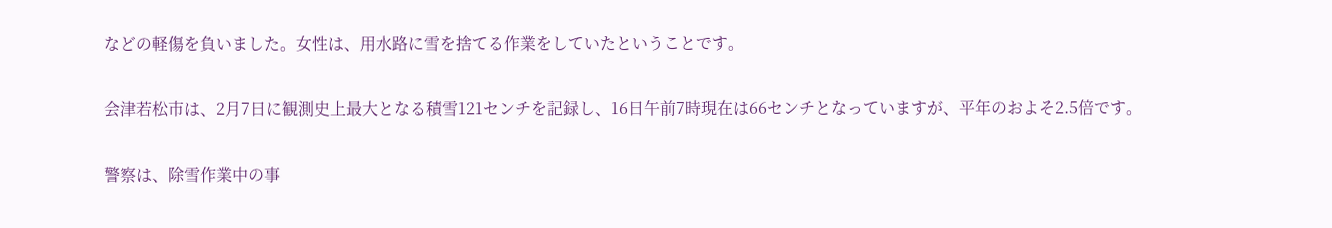などの軽傷を負いました。女性は、用水路に雪を捨てる作業をしていたということです。

会津若松市は、2月7日に観測史上最大となる積雪121センチを記録し、16日午前7時現在は66センチとなっていますが、平年のおよそ2.5倍です。

警察は、除雪作業中の事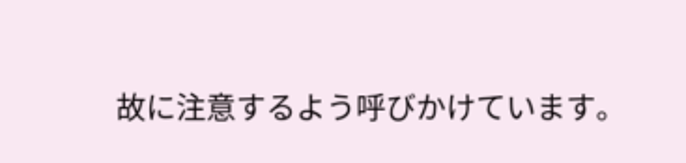故に注意するよう呼びかけています。